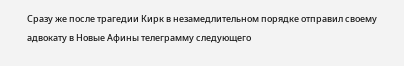Сразу же после трагедии Кирк в незамедлительном порядке отправил своему адвокату в Новые Афины телеграмму следующего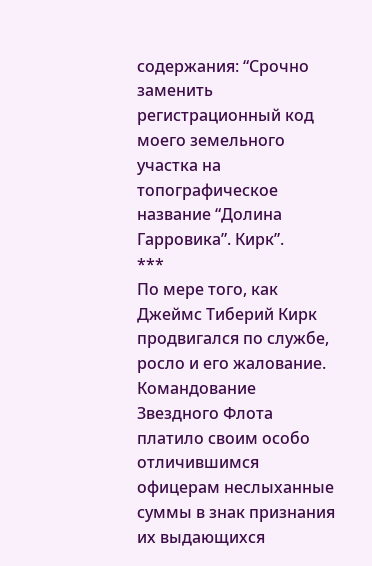содержания: “Срочно заменить регистрационный код моего земельного участка на топографическое название “Долина Гарровика”. Кирк”.
***
По мере того, как Джеймс Тиберий Кирк продвигался по службе, росло и его жалование. Командование Звездного Флота платило своим особо отличившимся офицерам неслыханные суммы в знак признания их выдающихся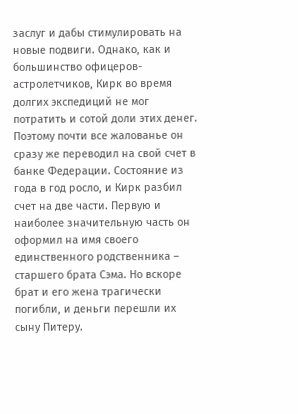заслуг и дабы стимулировать на новые подвиги. Однако, как и большинство офицеров-астролетчиков, Кирк во время долгих экспедиций не мог потратить и сотой доли этих денег. Поэтому почти все жалованье он сразу же переводил на свой счет в банке Федерации. Состояние из года в год росло, и Кирк разбил счет на две части. Первую и наиболее значительную часть он оформил на имя своего единственного родственника – старшего брата Сэма. Но вскоре брат и его жена трагически погибли, и деньги перешли их сыну Питеру.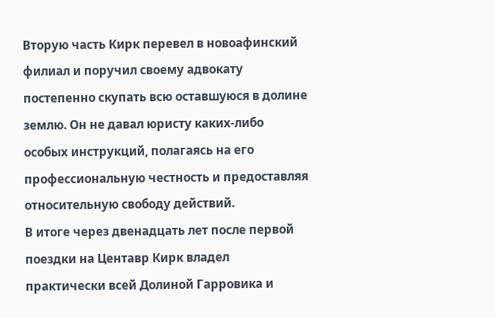Вторую часть Кирк перевел в новоафинский филиал и поручил своему адвокату постепенно скупать всю оставшуюся в долине землю. Он не давал юристу каких-либо особых инструкций, полагаясь на его профессиональную честность и предоставляя относительную свободу действий.
В итоге через двенадцать лет после первой поездки на Центавр Кирк владел практически всей Долиной Гарровика и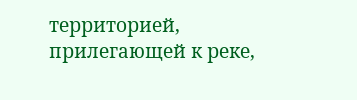территорией, прилегающей к реке,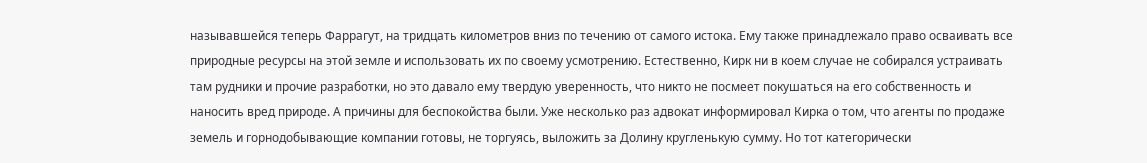называвшейся теперь Фаррагут, на тридцать километров вниз по течению от самого истока. Ему также принадлежало право осваивать все природные ресурсы на этой земле и использовать их по своему усмотрению. Естественно, Кирк ни в коем случае не собирался устраивать там рудники и прочие разработки, но это давало ему твердую уверенность, что никто не посмеет покушаться на его собственность и наносить вред природе. А причины для беспокойства были. Уже несколько раз адвокат информировал Кирка о том, что агенты по продаже земель и горнодобывающие компании готовы, не торгуясь, выложить за Долину кругленькую сумму. Но тот категорически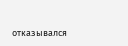отказывался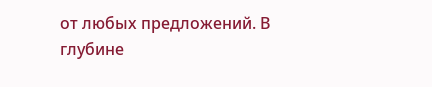от любых предложений. В глубине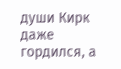души Кирк даже гордился, а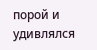порой и удивлялся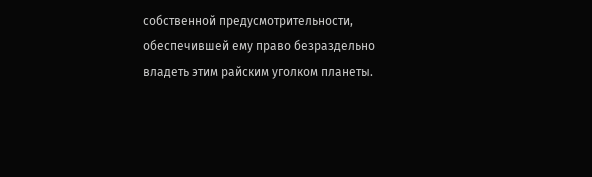собственной предусмотрительности, обеспечившей ему право безраздельно владеть этим райским уголком планеты.